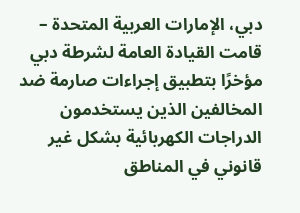دبي، الإمارات العربية المتحدة – قامت القيادة العامة لشرطة دبي مؤخرًا بتطبيق إجراءات صارمة ضد المخالفين الذين يستخدمون الدراجات الكهربائية بشكل غير قانوني في المناطق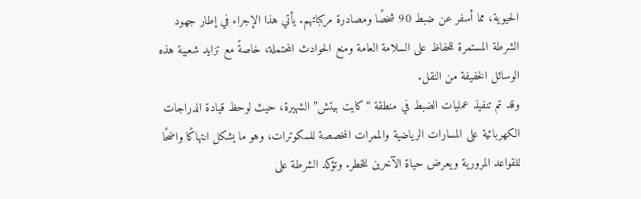الحيوية، مما أسفر عن ضبط 90 شخصًا ومصادرة مركباتهم. يأتي هذا الإجراء في إطار جهود الشرطة المستمرة للحفاظ على السلامة العامة ومنع الحوادث المحتملة، خاصةً مع تزايد شعبية هذه الوسائل الخفيفة من النقل.
وقد تم تنفيذ عمليات الضبط في منطقة “كايت بيتش” الشهيرة، حيث لوحظ قيادة الدراجات الكهربائية على المسارات الرياضية والممرات المخصصة للسكوترات، وهو ما يشكل انتهاكًا واضحًا للقواعد المرورية ويعرض حياة الآخرين للخطر. وتؤكد الشرطة على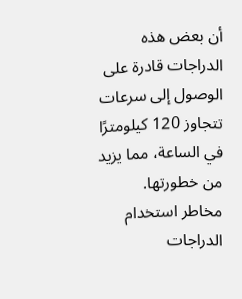أن بعض هذه الدراجات قادرة على الوصول إلى سرعات تتجاوز 120 كيلومترًا في الساعة، مما يزيد من خطورتها.
مخاطر استخدام الدراجات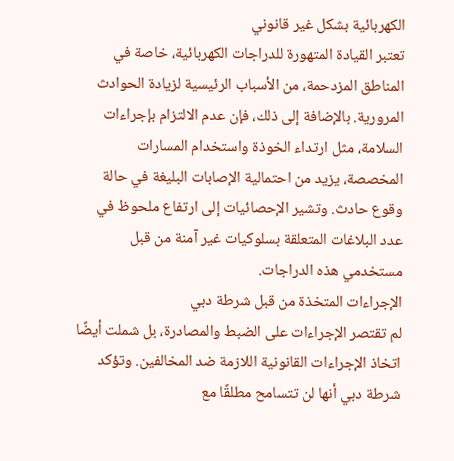الكهربائية بشكل غير قانوني
تعتبر القيادة المتهورة للدراجات الكهربائية، خاصة في المناطق المزدحمة، من الأسباب الرئيسية لزيادة الحوادث المرورية. بالإضافة إلى ذلك، فإن عدم الالتزام بإجراءات السلامة، مثل ارتداء الخوذة واستخدام المسارات المخصصة، يزيد من احتمالية الإصابات البليغة في حالة وقوع حادث. وتشير الإحصائيات إلى ارتفاع ملحوظ في عدد البلاغات المتعلقة بسلوكيات غير آمنة من قبل مستخدمي هذه الدراجات.
الإجراءات المتخذة من قبل شرطة دبي
لم تقتصر الإجراءات على الضبط والمصادرة، بل شملت أيضًا اتخاذ الإجراءات القانونية اللازمة ضد المخالفين. وتؤكد شرطة دبي أنها لن تتسامح مطلقًا مع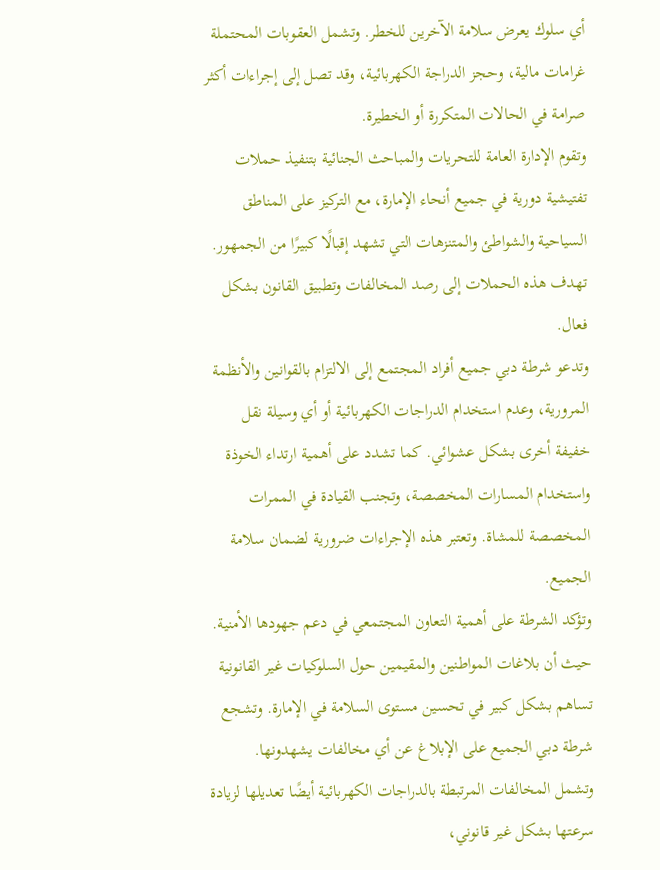أي سلوك يعرض سلامة الآخرين للخطر. وتشمل العقوبات المحتملة غرامات مالية، وحجز الدراجة الكهربائية، وقد تصل إلى إجراءات أكثر صرامة في الحالات المتكررة أو الخطيرة.
وتقوم الإدارة العامة للتحريات والمباحث الجنائية بتنفيذ حملات تفتيشية دورية في جميع أنحاء الإمارة، مع التركيز على المناطق السياحية والشواطئ والمتنزهات التي تشهد إقبالًا كبيرًا من الجمهور. تهدف هذه الحملات إلى رصد المخالفات وتطبيق القانون بشكل فعال.
وتدعو شرطة دبي جميع أفراد المجتمع إلى الالتزام بالقوانين والأنظمة المرورية، وعدم استخدام الدراجات الكهربائية أو أي وسيلة نقل خفيفة أخرى بشكل عشوائي. كما تشدد على أهمية ارتداء الخوذة واستخدام المسارات المخصصة، وتجنب القيادة في الممرات المخصصة للمشاة. وتعتبر هذه الإجراءات ضرورية لضمان سلامة الجميع.
وتؤكد الشرطة على أهمية التعاون المجتمعي في دعم جهودها الأمنية. حيث أن بلاغات المواطنين والمقيمين حول السلوكيات غير القانونية تساهم بشكل كبير في تحسين مستوى السلامة في الإمارة. وتشجع شرطة دبي الجميع على الإبلاغ عن أي مخالفات يشهدونها.
وتشمل المخالفات المرتبطة بالدراجات الكهربائية أيضًا تعديلها لزيادة سرعتها بشكل غير قانوني،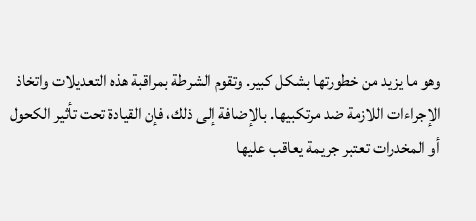وهو ما يزيد من خطورتها بشكل كبير. وتقوم الشرطة بمراقبة هذه التعديلات واتخاذ الإجراءات اللازمة ضد مرتكبيها. بالإضافة إلى ذلك، فإن القيادة تحت تأثير الكحول أو المخدرات تعتبر جريمة يعاقب عليها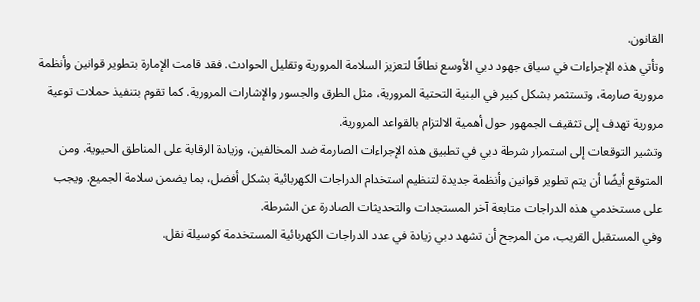القانون.
وتأتي هذه الإجراءات في سياق جهود دبي الأوسع نطاقًا لتعزيز السلامة المرورية وتقليل الحوادث. فقد قامت الإمارة بتطوير قوانين وأنظمة مرورية صارمة، وتستثمر بشكل كبير في البنية التحتية المرورية، مثل الطرق والجسور والإشارات المرورية. كما تقوم بتنفيذ حملات توعية مرورية تهدف إلى تثقيف الجمهور حول أهمية الالتزام بالقواعد المرورية.
وتشير التوقعات إلى استمرار شرطة دبي في تطبيق هذه الإجراءات الصارمة ضد المخالفين، وزيادة الرقابة على المناطق الحيوية. ومن المتوقع أيضًا أن يتم تطوير قوانين وأنظمة جديدة لتنظيم استخدام الدراجات الكهربائية بشكل أفضل، بما يضمن سلامة الجميع. ويجب على مستخدمي هذه الدراجات متابعة آخر المستجدات والتحديثات الصادرة عن الشرطة.
وفي المستقبل القريب، من المرجح أن تشهد دبي زيادة في عدد الدراجات الكهربائية المستخدمة كوسيلة نقل.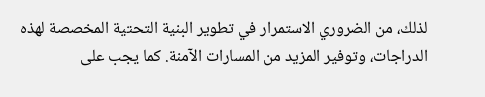لذلك، من الضروري الاستمرار في تطوير البنية التحتية المخصصة لهذه الدراجات، وتوفير المزيد من المسارات الآمنة. كما يجب على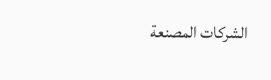الشركات المصنعة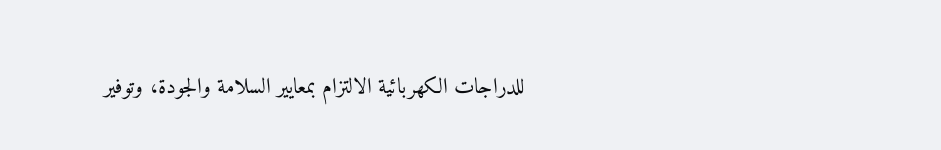للدراجات الكهربائية الالتزام بمعايير السلامة والجودة، وتوفير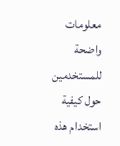معلومات واضحة للمستخدمين حول كيفية استخدام هذه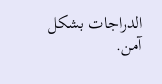الدراجات بشكل آمن.